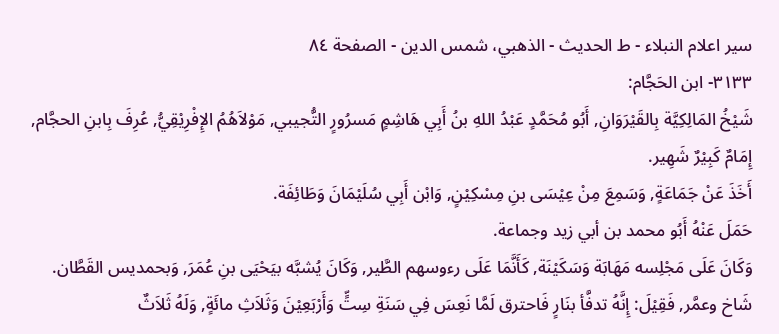سير اعلام النبلاء - ط الحديث - الذهبي، شمس الدين - الصفحة ٨٤
٣١٣٣- ابن الحَجَّام:
شَيْخُ المَالِكِيَّة بِالقَيْرَوَانِ, أَبُو مُحَمَّدٍ عَبْدُ اللهِ بنُ أَبِي هَاشِمٍ مَسرُورٍ التُّجيبي, مَوْلاَهُمُ الإِفْرِيْقِيُّ, عُرِفَ بِابنِ الحجَّام, إِمَامٌ كَبِيْرٌ شَهِير.
أَخَذَ عَنْ جَمَاعَةٍ, وَسَمِعَ مِنْ عِيْسَى بنِ مِسْكِيْنٍ, وَابْن أَبِي سُلَيْمَانَ وَطَائِفَة.
حَمَلَ عَنْهُ أَبُو محمد بن أبي زيد وجماعة.
وَكَانَ عَلَى مَجْلِسه مَهَابَة وَسَكَيْنَة, كَأَنَّمَا عَلَى رءوسهم الطَّير, وَكَانَ يُشبَّه بيَحْيَى بنِ عُمَرَ, وَبحمديس القَطَّان.
شَاخ وعمَّر, فَقِيْلَ: إِنَّهُ تدفَّأ بنَارٍ فَاحترق لَمَّا نَعِسَ فِي سَنَةِ سِتٍّ وَأَرْبَعِيْنَ وَثَلاَثِ مائَةٍ, وَلَهُ ثَلاَثٌ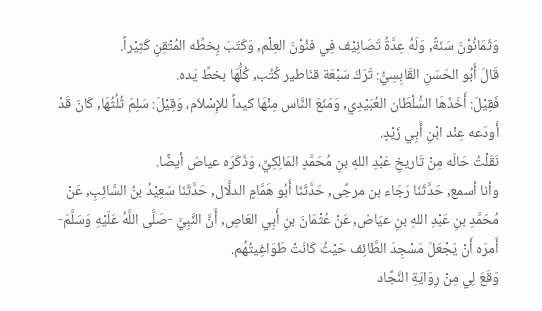وَثَمَانُوْنَ سَنَةً, وَلَهُ عِدَّةُ تَصَانِيْف فِي فنُوْنَ العِلْم, وَكَتَبَ بِخطِّه المُتْقِنِ كَثِيْراً.
قَالَ أَبُو الحَسَنِ القَابِسِيُّ: تَرَكَ سَبْعَة قنَاطير كُتُب, كُلُّهَا بخطِّ يَده.
فَقِيْلَ: أَخَذَهَا السُّلْطَان العُبَيْدِي, وَمَنَعَ النَّاس مِنْهَا كيداً للإِسْلاَم، وَقِيْلَ: سَلِمَ ثُلُثُهَا, كَانَ قَدْ أَودَعه عِنْد ابْنِ أَبِي زَيْدٍ.
نَقَلْتُ حَالَه مِنْ تَاريخِ عَبْدِ اللهِ بنِ مُحَمَّدٍ المَالِكِيِّ، وَذَكَرَه عياض أيضًا.
وأنا أسمع, حَدَّثَنَا رَجَاء بن مرجَّى, حَدَّثَنَا أَبُو هَمَّامٍ الدلَّال, حَدَّثَنَا سَعِيْدُ بنُ السَّائِبِ, عَنْ مُحَمَّدِ بنِ عَبْدِ اللهِ بنِ عيَاض, عَنْ عُثْمَانَ بنِ أَبِي العَاصِ, أَنَّ النَّبِيَّ -صَلَّى اللَّهُ عَلَيْهِ وَسَلَّمَ- أَمرَه أَنْ يَجْعَلَ مَسْجِدَ الطَّائِف حَيْثُ كَانَتْ طَوَاغِيتُهُم.
وَقَعَ لِي مِنْ رِوَايَةِ النَّجَّاد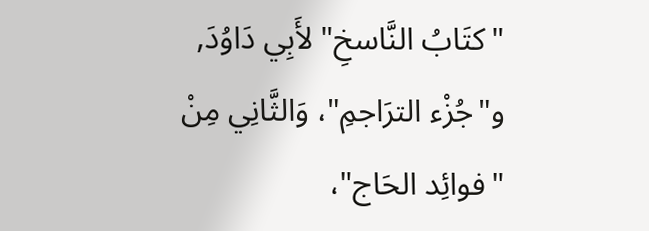"كتَابُ النَّاسخِ" لأَبِي دَاوُدَ, و"جُزْء الترَاجمِ"، وَالثَّانِي مِنْ "فوائِد الحَاج"،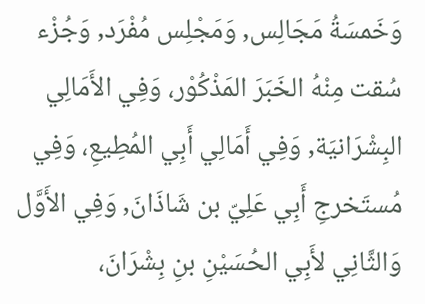وَخَمسَةُ مَجَالِس, وَمَجْلِس مُفْرَد, وَجُزْء سُقت مِنْهُ الخَبَرَ المَذْكُوْر، وَفِي الأَمَالِي البِشْرَانيَة, وَفِي أَمَالِي أَبِي المُطِيعِ، وَفِي مُستَخرجِ أَبِي عَلِيّ بن شَاذَانَ, وَفِي الأَوَّل وَالثَّانِي لأَبِي الحُسَيْنِ بنِ بِشْرَانَ،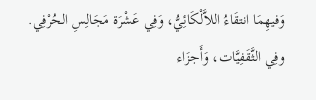وَفيهِمَا انتقَاءُ اللاَّلْكَائِيُّ، وَفِي عَشْرَة مَجَالِسِ الحُرْفِي.
وفِي الثَّقَفِيَّات، وَأَجزَاء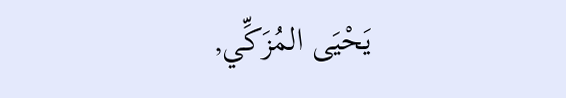يَحْيَى المُزَكِّي,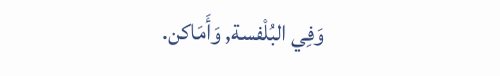وَفِي البُلْفسة, وَأَمَاكن.